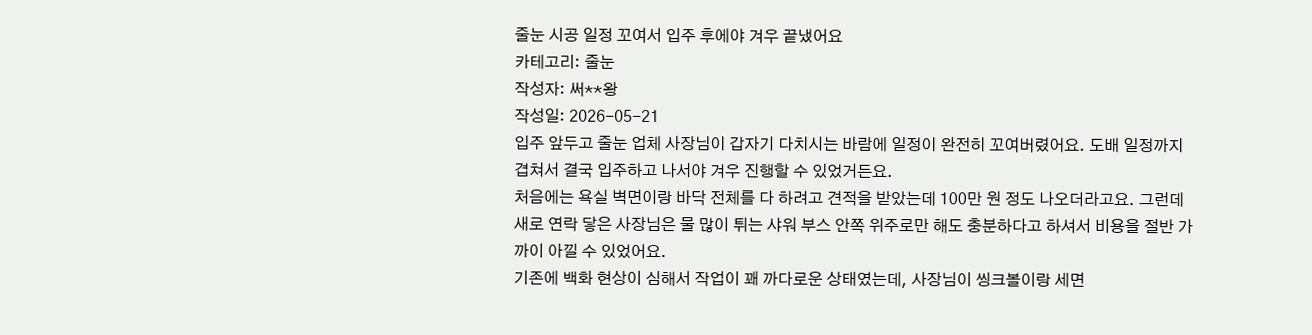줄눈 시공 일정 꼬여서 입주 후에야 겨우 끝냈어요
카테고리: 줄눈
작성자: 써**왕
작성일: 2026-05-21
입주 앞두고 줄눈 업체 사장님이 갑자기 다치시는 바람에 일정이 완전히 꼬여버렸어요. 도배 일정까지 겹쳐서 결국 입주하고 나서야 겨우 진행할 수 있었거든요.
처음에는 욕실 벽면이랑 바닥 전체를 다 하려고 견적을 받았는데 100만 원 정도 나오더라고요. 그런데 새로 연락 닿은 사장님은 물 많이 튀는 샤워 부스 안쪽 위주로만 해도 충분하다고 하셔서 비용을 절반 가까이 아낄 수 있었어요.
기존에 백화 현상이 심해서 작업이 꽤 까다로운 상태였는데, 사장님이 씽크볼이랑 세면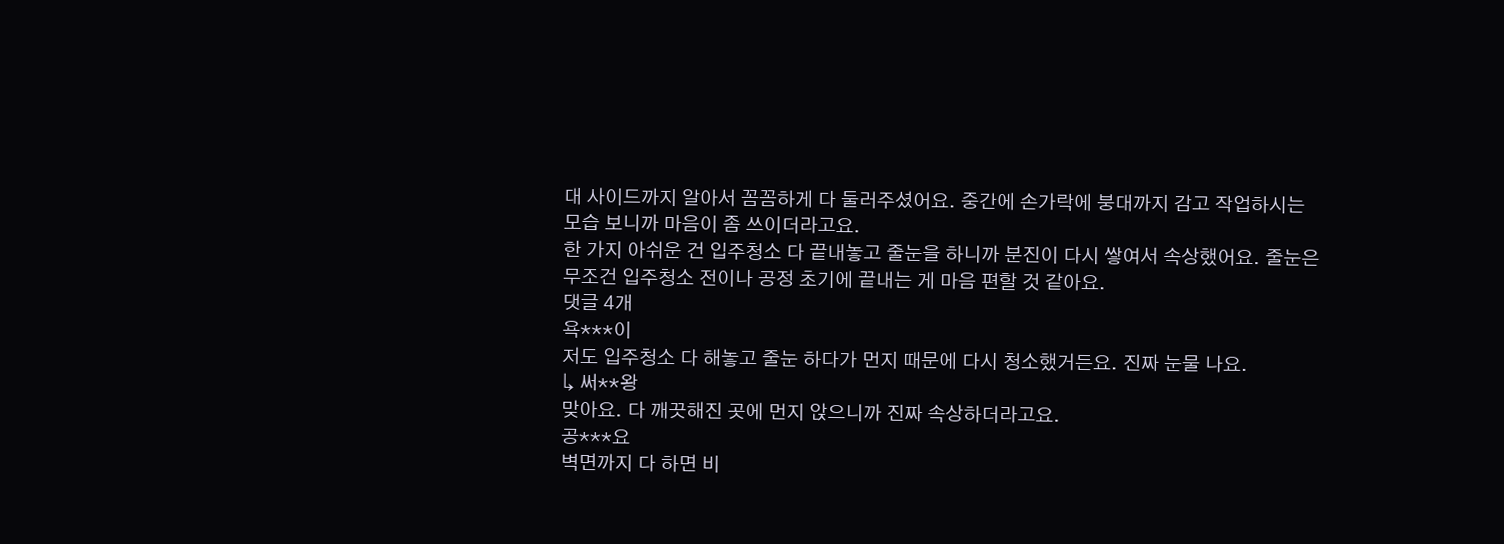대 사이드까지 알아서 꼼꼼하게 다 둘러주셨어요. 중간에 손가락에 붕대까지 감고 작업하시는 모습 보니까 마음이 좀 쓰이더라고요.
한 가지 아쉬운 건 입주청소 다 끝내놓고 줄눈을 하니까 분진이 다시 쌓여서 속상했어요. 줄눈은 무조건 입주청소 전이나 공정 초기에 끝내는 게 마음 편할 것 같아요.
댓글 4개
욕***이
저도 입주청소 다 해놓고 줄눈 하다가 먼지 때문에 다시 청소했거든요. 진짜 눈물 나요.
↳ 써**왕
맞아요. 다 깨끗해진 곳에 먼지 앉으니까 진짜 속상하더라고요.
공***요
벽면까지 다 하면 비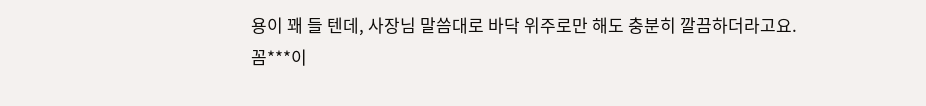용이 꽤 들 텐데, 사장님 말씀대로 바닥 위주로만 해도 충분히 깔끔하더라고요.
꼼***이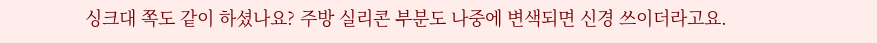싱크대 쪽도 같이 하셨나요? 주방 실리콘 부분도 나중에 변색되면 신경 쓰이더라고요.